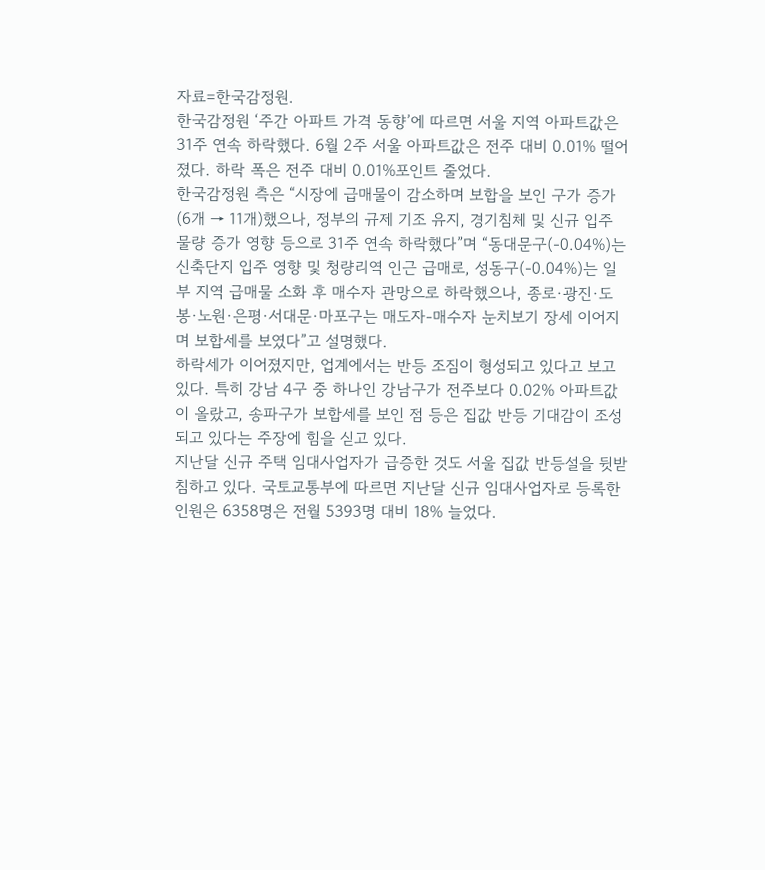자료=한국감정원.
한국감정원 ‘주간 아파트 가격 동향’에 따르면 서울 지역 아파트값은 31주 연속 하락했다. 6월 2주 서울 아파트값은 전주 대비 0.01% 떨어졌다. 하락 폭은 전주 대비 0.01%포인트 줄었다.
한국감정원 측은 “시장에 급매물이 감소하며 보합을 보인 구가 증가(6개 → 11개)했으나, 정부의 규제 기조 유지, 경기침체 및 신규 입주 물량 증가 영향 등으로 31주 연속 하락했다”며 “동대문구(-0.04%)는 신축단지 입주 영향 및 청량리역 인근 급매로, 성동구(-0.04%)는 일부 지역 급매물 소화 후 매수자 관망으로 하락했으나, 종로·광진·도봉·노원·은평·서대문·마포구는 매도자-매수자 눈치보기 장세 이어지며 보합세를 보였다”고 설명했다.
하락세가 이어졌지만, 업계에서는 반등 조짐이 형성되고 있다고 보고 있다. 특히 강남 4구 중 하나인 강남구가 전주보다 0.02% 아파트값이 올랐고, 송파구가 보합세를 보인 점 등은 집값 반등 기대감이 조성되고 있다는 주장에 힘을 싣고 있다.
지난달 신규 주택 임대사업자가 급증한 것도 서울 집값 반등설을 뒷받침하고 있다. 국토교통부에 따르면 지난달 신규 임대사업자로 등록한 인원은 6358명은 전월 5393명 대비 18% 늘었다.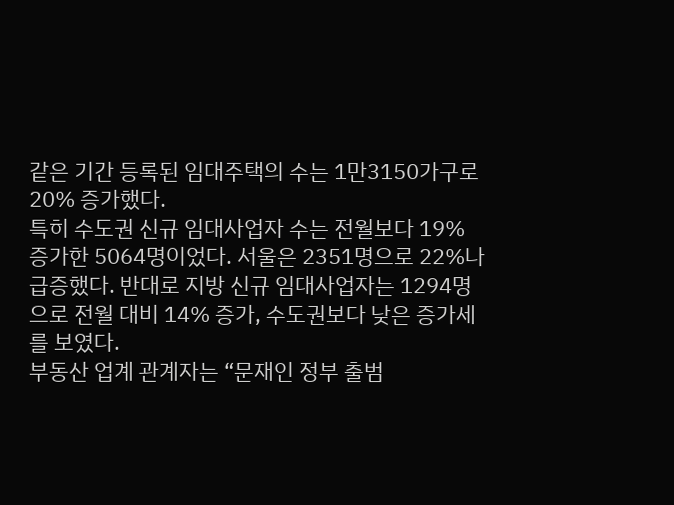같은 기간 등록된 임대주택의 수는 1만3150가구로 20% 증가했다.
특히 수도권 신규 임대사업자 수는 전월보다 19% 증가한 5064명이었다. 서울은 2351명으로 22%나 급증했다. 반대로 지방 신규 임대사업자는 1294명으로 전월 대비 14% 증가, 수도권보다 낮은 증가세를 보였다.
부동산 업계 관계자는 “문재인 정부 출범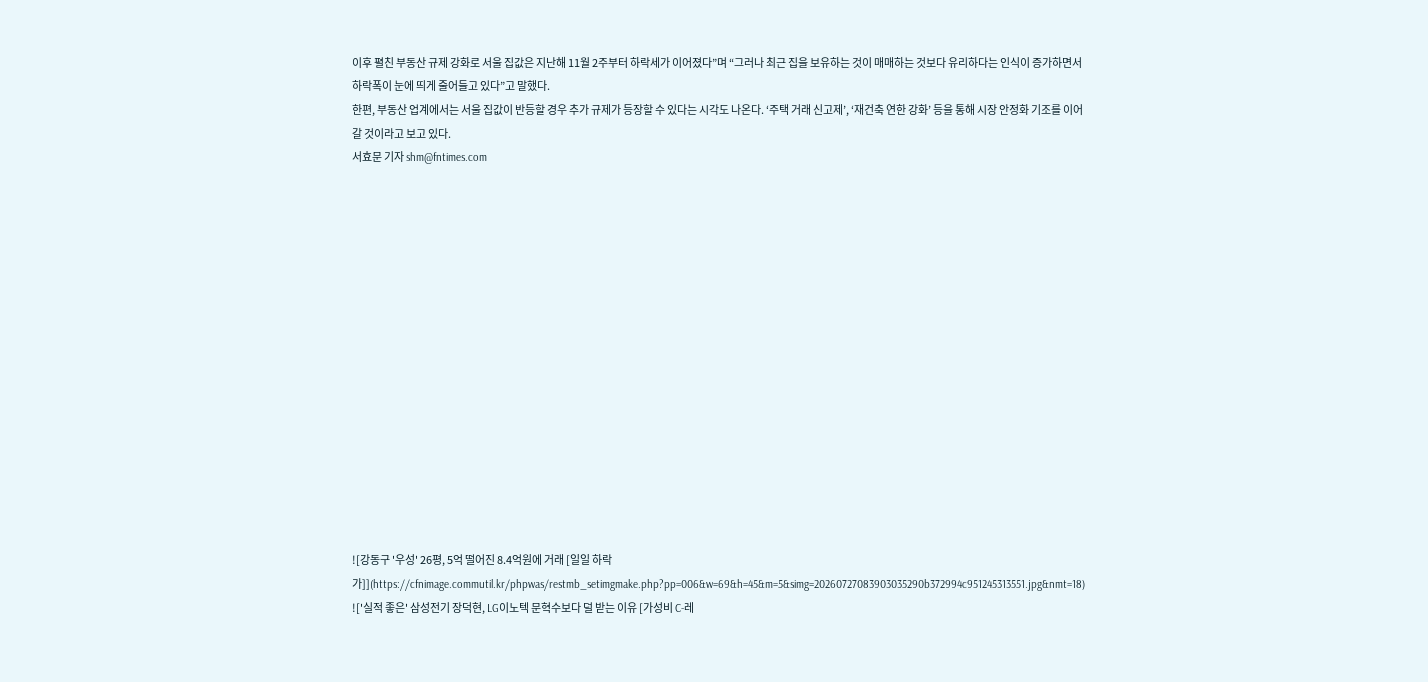이후 펼친 부동산 규제 강화로 서울 집값은 지난해 11월 2주부터 하락세가 이어졌다”며 “그러나 최근 집을 보유하는 것이 매매하는 것보다 유리하다는 인식이 증가하면서 하락폭이 눈에 띄게 줄어들고 있다”고 말했다.
한편, 부동산 업계에서는 서울 집값이 반등할 경우 추가 규제가 등장할 수 있다는 시각도 나온다. ‘주택 거래 신고제’, ‘재건축 연한 강화’ 등을 통해 시장 안정화 기조를 이어갈 것이라고 보고 있다.
서효문 기자 shm@fntimes.com
















![강동구 '우성' 26평, 5억 떨어진 8.4억원에 거래 [일일 하락가]](https://cfnimage.commutil.kr/phpwas/restmb_setimgmake.php?pp=006&w=69&h=45&m=5&simg=20260727083903035290b372994c951245313551.jpg&nmt=18)
!['실적 좋은' 삼성전기 장덕현, LG이노텍 문혁수보다 덜 받는 이유 [가성비 C-레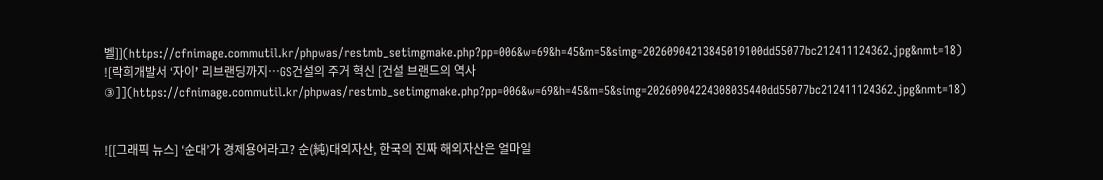벨]](https://cfnimage.commutil.kr/phpwas/restmb_setimgmake.php?pp=006&w=69&h=45&m=5&simg=20260904213845019100dd55077bc212411124362.jpg&nmt=18)
![락희개발서 ‘자이ʼ 리브랜딩까지…GS건설의 주거 혁신 [건설 브랜드의 역사 ③]](https://cfnimage.commutil.kr/phpwas/restmb_setimgmake.php?pp=006&w=69&h=45&m=5&simg=20260904224308035440dd55077bc212411124362.jpg&nmt=18)


![[그래픽 뉴스] ‘순대’가 경제용어라고? 순(純)대외자산, 한국의 진짜 해외자산은 얼마일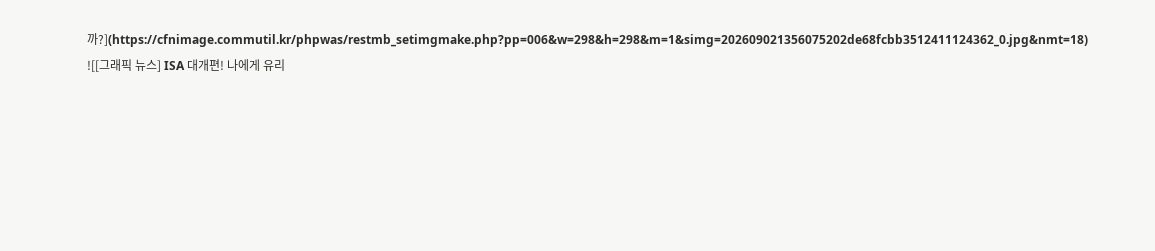까?](https://cfnimage.commutil.kr/phpwas/restmb_setimgmake.php?pp=006&w=298&h=298&m=1&simg=202609021356075202de68fcbb3512411124362_0.jpg&nmt=18)
![[그래픽 뉴스] ISA 대개편! 나에게 유리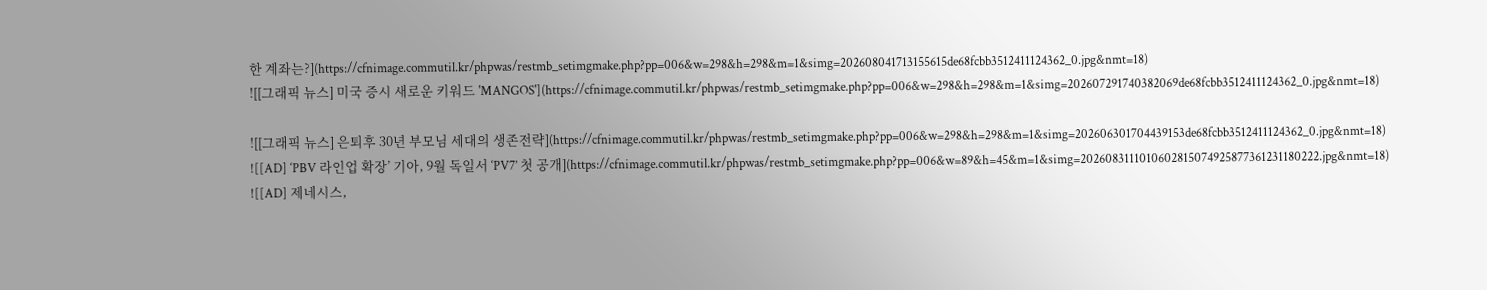한 계좌는?](https://cfnimage.commutil.kr/phpwas/restmb_setimgmake.php?pp=006&w=298&h=298&m=1&simg=202608041713155615de68fcbb3512411124362_0.jpg&nmt=18)
![[그래픽 뉴스] 미국 증시 새로운 키워드 'MANGOS'](https://cfnimage.commutil.kr/phpwas/restmb_setimgmake.php?pp=006&w=298&h=298&m=1&simg=202607291740382069de68fcbb3512411124362_0.jpg&nmt=18)

![[그래픽 뉴스] 은퇴후 30년 부모님 세대의 생존전략](https://cfnimage.commutil.kr/phpwas/restmb_setimgmake.php?pp=006&w=298&h=298&m=1&simg=202606301704439153de68fcbb3512411124362_0.jpg&nmt=18)
![[AD] ‘PBV 라인업 확장’ 기아, 9월 독일서 ‘PV7’ 첫 공개](https://cfnimage.commutil.kr/phpwas/restmb_setimgmake.php?pp=006&w=89&h=45&m=1&simg=2026083111010602815074925877361231180222.jpg&nmt=18)
![[AD] 제네시스,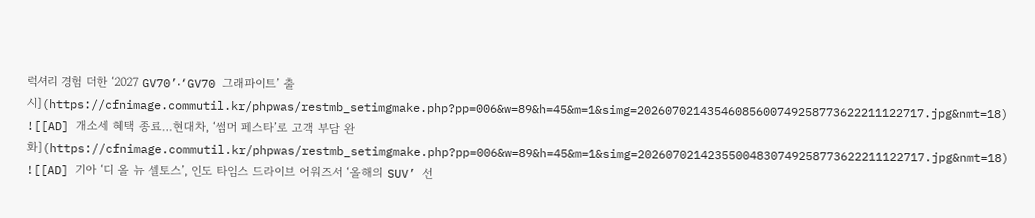럭셔리 경험 더한 ‘2027 GV70’‧‘GV70 그래파이트’ 출시](https://cfnimage.commutil.kr/phpwas/restmb_setimgmake.php?pp=006&w=89&h=45&m=1&simg=20260702143546085600749258773622211122717.jpg&nmt=18)
![[AD] 개소세 혜택 종료…현대차, ‘썸머 페스타’로 고객 부담 완화](https://cfnimage.commutil.kr/phpwas/restmb_setimgmake.php?pp=006&w=89&h=45&m=1&simg=20260702142355004830749258773622211122717.jpg&nmt=18)
![[AD] 기아 ‘디 올 뉴 셀토스’, 인도 타임스 드라이브 어워즈서 ‘올해의 SUV’ 선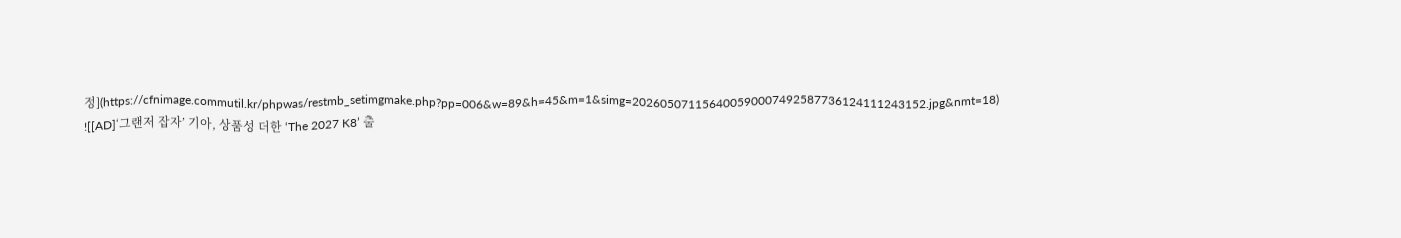정](https://cfnimage.commutil.kr/phpwas/restmb_setimgmake.php?pp=006&w=89&h=45&m=1&simg=202605071156400590007492587736124111243152.jpg&nmt=18)
![[AD]‘그랜저 잡자’ 기아, 상품성 더한 ‘The 2027 K8’ 출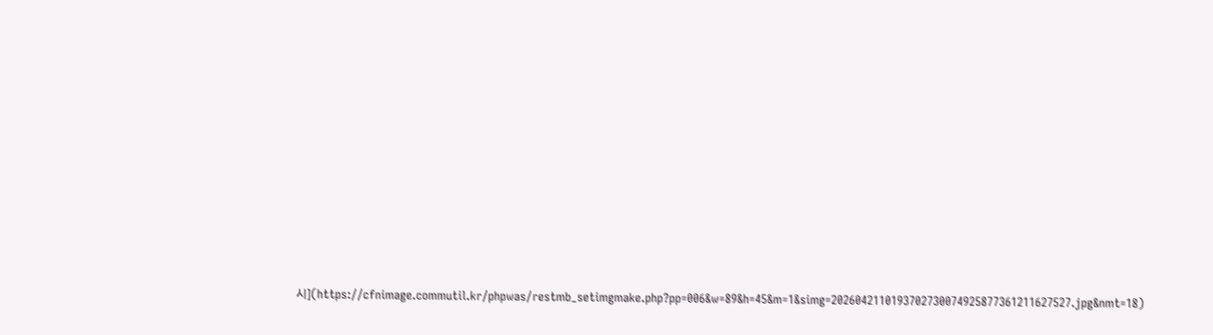시](https://cfnimage.commutil.kr/phpwas/restmb_setimgmake.php?pp=006&w=89&h=45&m=1&simg=2026042110193702730074925877361211627527.jpg&nmt=18)